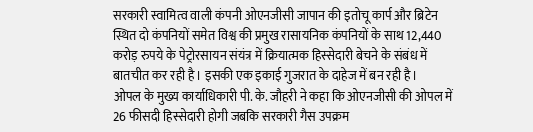सरकारी स्वामित्व वाली कंपनी ओएनजीसी जापान की इतोचू कार्प और ब्रिटेन स्थित दो कंपनियों समेत विश्व की प्रमुख रासायनिक कंपनियों के साथ 12,440 करोड़ रुपये के पेट्रोरसायन संयंत्र में क्रियात्मक हिस्सेदारी बेचने के संबंध में बातचीत कर रही है। इसकी एक इकाई गुजरात के दाहेज में बन रही है।
ओपल के मुख्य कार्याधिकारी पी. के. जौहरी ने कहा कि ओएनजीसी की ओपल में 26 फीसदी हिस्सेदारी होगी जबकि सरकारी गैस उपक्रम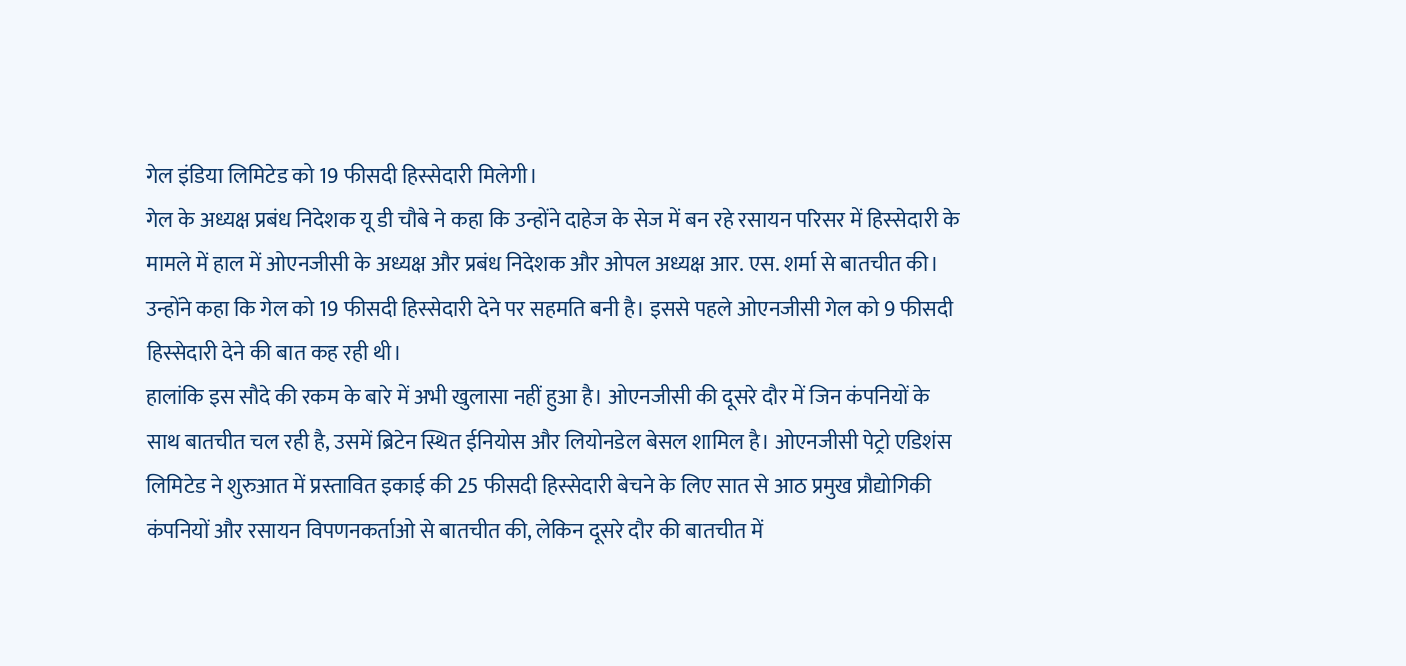गेल इंडिया लिमिटेड को 19 फीसदी हिस्सेदारी मिलेगी।
गेल के अध्यक्ष प्रबंध निदेशक यू डी चौबे ने कहा कि उन्होंने दाहेज के सेज में बन रहे रसायन परिसर में हिस्सेदारी के मामले में हाल में ओएनजीसी के अध्यक्ष और प्रबंध निदेशक और ओपल अध्यक्ष आर. एस. शर्मा से बातचीत की। उन्होंने कहा कि गेल को 19 फीसदी हिस्सेदारी देने पर सहमति बनी है। इससे पहले ओएनजीसी गेल को 9 फीसदी हिस्सेदारी देने की बात कह रही थी।
हालांकि इस सौदे की रकम के बारे में अभी खुलासा नहीं हुआ है। ओएनजीसी की दूसरे दौर में जिन कंपनियों के साथ बातचीत चल रही है, उसमें ब्रिटेन स्थित ईनियोस और लियोनडेल बेसल शामिल है। ओएनजीसी पेट्रो एडिशंस लिमिटेड ने शुरुआत में प्रस्तावित इकाई की 25 फीसदी हिस्सेदारी बेचने के लिए सात से आठ प्रमुख प्रौद्योगिकी कंपनियों और रसायन विपणनकर्ताओ से बातचीत की, लेकिन दूसरे दौर की बातचीत में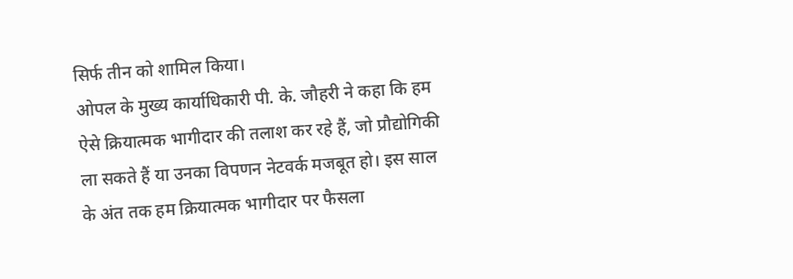सिर्फ तीन को शामिल किया।
ओपल के मुख्य कार्याधिकारी पी. के. जौहरी ने कहा कि हम ऐसे क्रियात्मक भागीदार की तलाश कर रहे हैं, जो प्रौद्योगिकी ला सकते हैं या उनका विपणन नेटवर्क मजबूत हो। इस साल के अंत तक हम क्रियात्मक भागीदार पर फैसला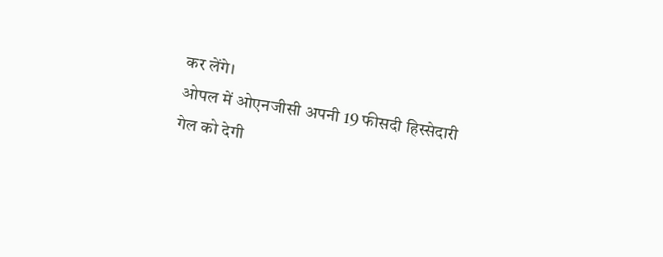कर लेंगे।
ओपल में ओएनजीसी अपनी 19 फीसदी हिस्सेदारी गेल को देगी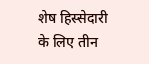शेष हिस्सेदारी के लिए तीन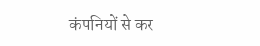कंपनियों से कर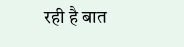रही है बात